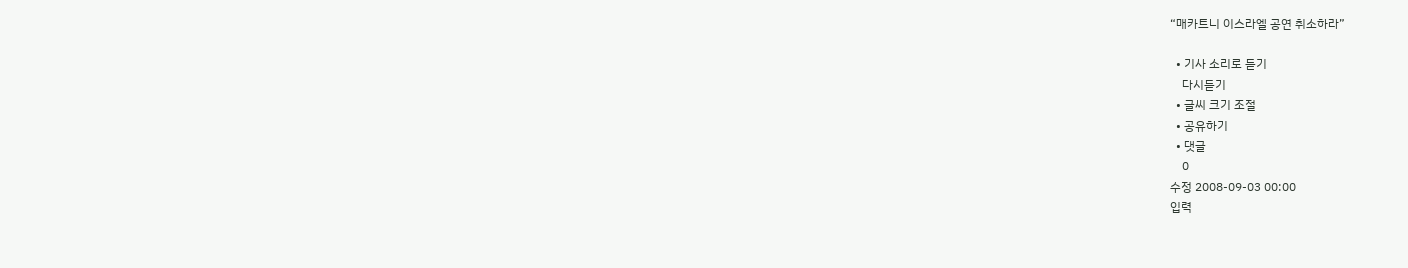“매카트니 이스라엘 공연 취소하라”

  • 기사 소리로 듣기
    다시듣기
  • 글씨 크기 조절
  • 공유하기
  • 댓글
    0
수정 2008-09-03 00:00
입력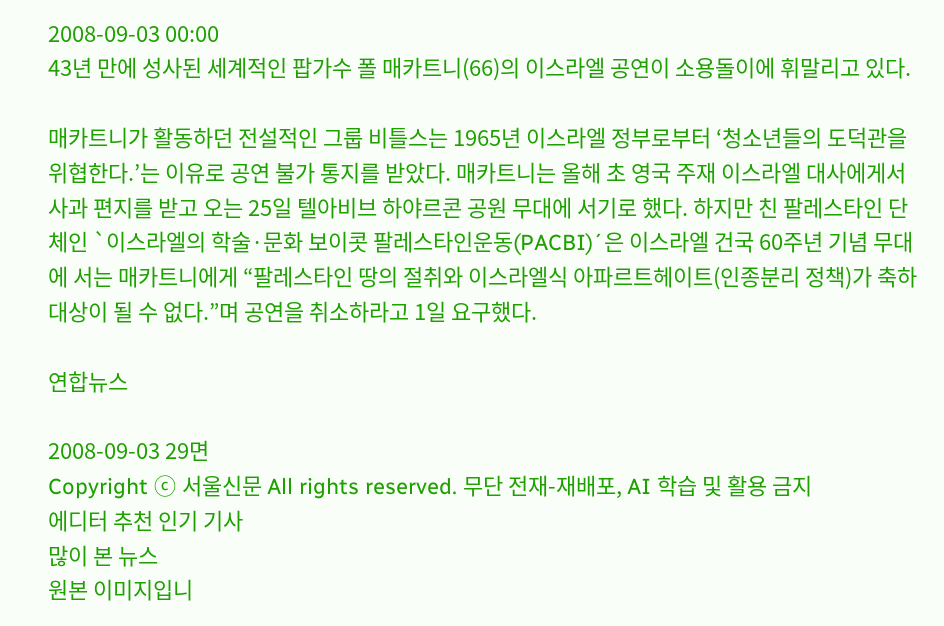2008-09-03 00:00
43년 만에 성사된 세계적인 팝가수 폴 매카트니(66)의 이스라엘 공연이 소용돌이에 휘말리고 있다.

매카트니가 활동하던 전설적인 그룹 비틀스는 1965년 이스라엘 정부로부터 ‘청소년들의 도덕관을 위협한다.’는 이유로 공연 불가 통지를 받았다. 매카트니는 올해 초 영국 주재 이스라엘 대사에게서 사과 편지를 받고 오는 25일 텔아비브 하야르콘 공원 무대에 서기로 했다. 하지만 친 팔레스타인 단체인 `이스라엘의 학술·문화 보이콧 팔레스타인운동(PACBI)´은 이스라엘 건국 60주년 기념 무대에 서는 매카트니에게 “팔레스타인 땅의 절취와 이스라엘식 아파르트헤이트(인종분리 정책)가 축하 대상이 될 수 없다.”며 공연을 취소하라고 1일 요구했다.

연합뉴스

2008-09-03 29면
Copyright ⓒ 서울신문 All rights reserved. 무단 전재-재배포, AI 학습 및 활용 금지
에디터 추천 인기 기사
많이 본 뉴스
원본 이미지입니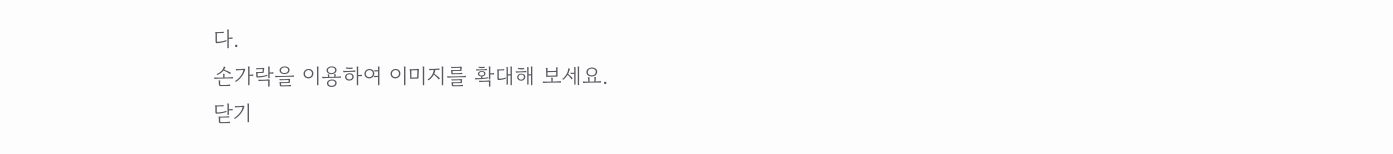다.
손가락을 이용하여 이미지를 확대해 보세요.
닫기